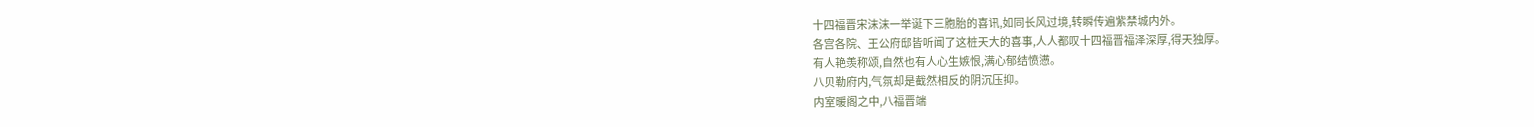十四福晋宋沫沫一举诞下三胞胎的喜讯,如同长风过境,转瞬传遍紫禁城内外。
各宫各院、王公府邸皆听闻了这桩天大的喜事,人人都叹十四福晋福泽深厚,得天独厚。
有人艳羡称颂,自然也有人心生嫉恨,满心郁结愤懑。
八贝勒府内,气氛却是截然相反的阴沉压抑。
内室暖阁之中,八福晋端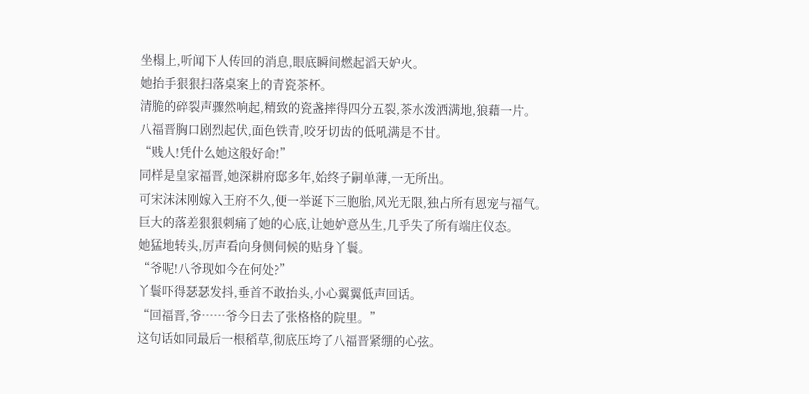坐榻上,听闻下人传回的消息,眼底瞬间燃起滔天妒火。
她抬手狠狠扫落桌案上的青瓷茶杯。
清脆的碎裂声骤然响起,精致的瓷盏摔得四分五裂,茶水泼洒满地,狼藉一片。
八福晋胸口剧烈起伏,面色铁青,咬牙切齿的低吼满是不甘。
“贱人!凭什么她这般好命!”
同样是皇家福晋,她深耕府邸多年,始终子嗣单薄,一无所出。
可宋沫沫刚嫁入王府不久,便一举诞下三胞胎,风光无限,独占所有恩宠与福气。
巨大的落差狠狠刺痛了她的心底,让她妒意丛生,几乎失了所有端庄仪态。
她猛地转头,厉声看向身侧伺候的贴身丫鬟。
“爷呢!八爷现如今在何处?”
丫鬟吓得瑟瑟发抖,垂首不敢抬头,小心翼翼低声回话。
“回福晋,爷……爷今日去了张格格的院里。”
这句话如同最后一根稻草,彻底压垮了八福晋紧绷的心弦。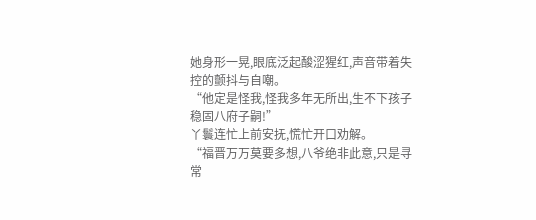她身形一晃,眼底泛起酸涩猩红,声音带着失控的颤抖与自嘲。
“他定是怪我,怪我多年无所出,生不下孩子稳固八府子嗣!”
丫鬟连忙上前安抚,慌忙开口劝解。
“福晋万万莫要多想,八爷绝非此意,只是寻常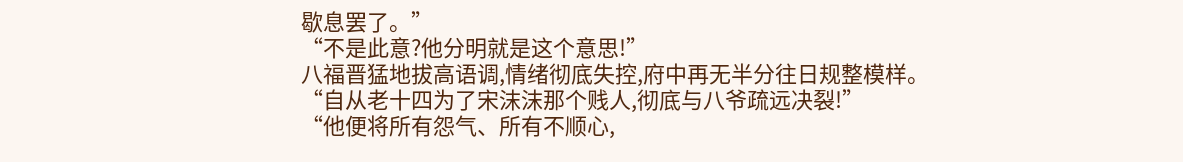歇息罢了。”
“不是此意?他分明就是这个意思!”
八福晋猛地拔高语调,情绪彻底失控,府中再无半分往日规整模样。
“自从老十四为了宋沫沫那个贱人,彻底与八爷疏远决裂!”
“他便将所有怨气、所有不顺心,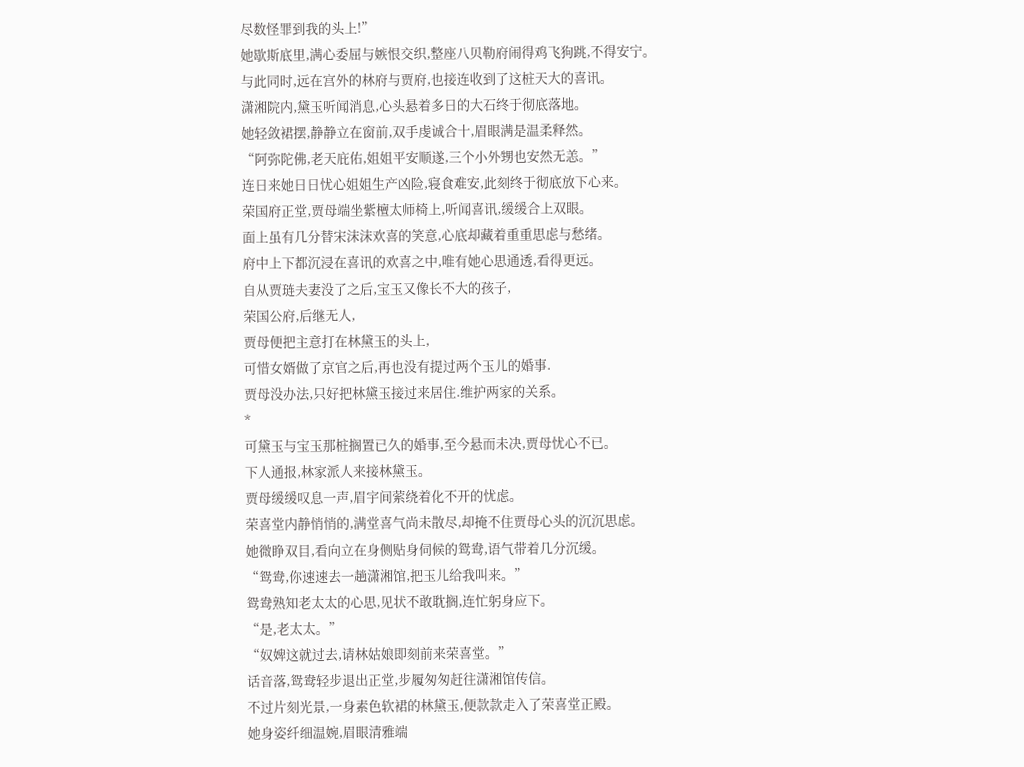尽数怪罪到我的头上!”
她歇斯底里,满心委屈与嫉恨交织,整座八贝勒府闹得鸡飞狗跳,不得安宁。
与此同时,远在宫外的林府与贾府,也接连收到了这桩天大的喜讯。
潇湘院内,黛玉听闻消息,心头悬着多日的大石终于彻底落地。
她轻敛裙摆,静静立在窗前,双手虔诚合十,眉眼满是温柔释然。
“阿弥陀佛,老天庇佑,姐姐平安顺遂,三个小外甥也安然无恙。”
连日来她日日忧心姐姐生产凶险,寝食难安,此刻终于彻底放下心来。
荣国府正堂,贾母端坐紫檀太师椅上,听闻喜讯,缓缓合上双眼。
面上虽有几分替宋沫沫欢喜的笑意,心底却藏着重重思虑与愁绪。
府中上下都沉浸在喜讯的欢喜之中,唯有她心思通透,看得更远。
自从贾琏夫妻没了之后,宝玉又像长不大的孩子,
荣国公府,后继无人,
贾母便把主意打在林黛玉的头上,
可惜女婿做了京官之后,再也没有提过两个玉儿的婚事.
贾母没办法,只好把林黛玉接过来居住.维护两家的关系。
*
可黛玉与宝玉那桩搁置已久的婚事,至今悬而未决,贾母忧心不已。
下人通报,林家派人来接林黛玉。
贾母缓缓叹息一声,眉宇间萦绕着化不开的忧虑。
荣喜堂内静悄悄的,满堂喜气尚未散尽,却掩不住贾母心头的沉沉思虑。
她微睁双目,看向立在身侧贴身伺候的鸳鸯,语气带着几分沉缓。
“鸳鸯,你速速去一趟潇湘馆,把玉儿给我叫来。”
鸳鸯熟知老太太的心思,见状不敢耽搁,连忙躬身应下。
“是,老太太。”
“奴婢这就过去,请林姑娘即刻前来荣喜堂。”
话音落,鸳鸯轻步退出正堂,步履匆匆赶往潇湘馆传信。
不过片刻光景,一身素色软裙的林黛玉,便款款走入了荣喜堂正殿。
她身姿纤细温婉,眉眼清雅端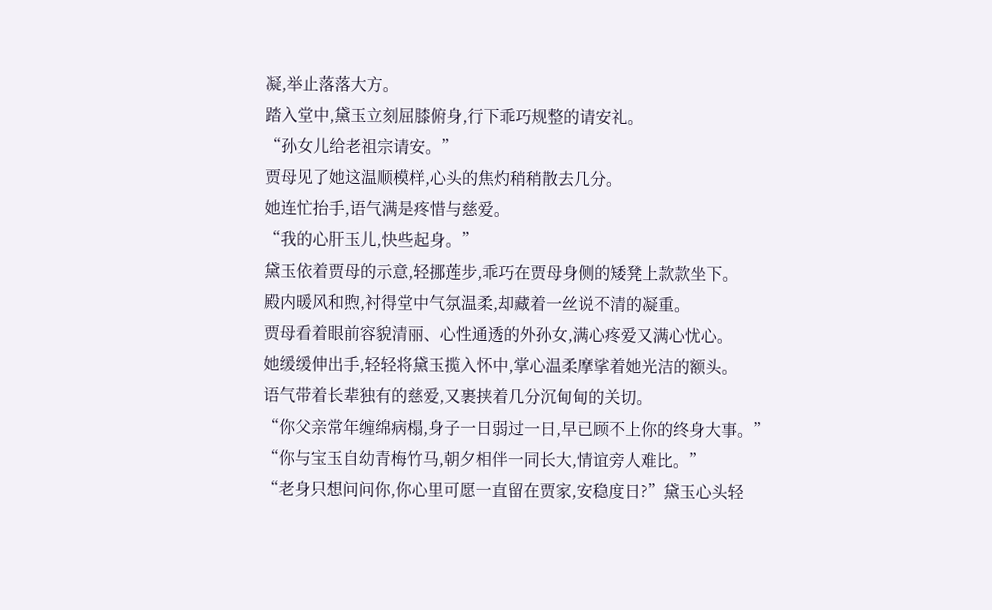凝,举止落落大方。
踏入堂中,黛玉立刻屈膝俯身,行下乖巧规整的请安礼。
“孙女儿给老祖宗请安。”
贾母见了她这温顺模样,心头的焦灼稍稍散去几分。
她连忙抬手,语气满是疼惜与慈爱。
“我的心肝玉儿,快些起身。”
黛玉依着贾母的示意,轻挪莲步,乖巧在贾母身侧的矮凳上款款坐下。
殿内暖风和煦,衬得堂中气氛温柔,却藏着一丝说不清的凝重。
贾母看着眼前容貌清丽、心性通透的外孙女,满心疼爱又满心忧心。
她缓缓伸出手,轻轻将黛玉揽入怀中,掌心温柔摩挲着她光洁的额头。
语气带着长辈独有的慈爱,又裹挟着几分沉甸甸的关切。
“你父亲常年缠绵病榻,身子一日弱过一日,早已顾不上你的终身大事。”
“你与宝玉自幼青梅竹马,朝夕相伴一同长大,情谊旁人难比。”
“老身只想问问你,你心里可愿一直留在贾家,安稳度日?”黛玉心头轻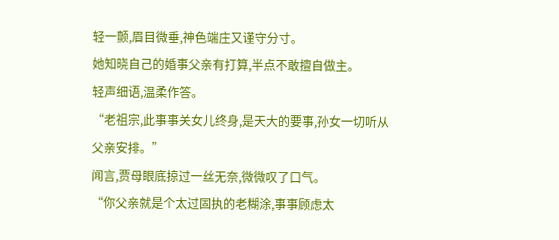轻一颤,眉目微垂,神色端庄又谨守分寸。
她知晓自己的婚事父亲有打算,半点不敢擅自做主。
轻声细语,温柔作答。
“老祖宗,此事事关女儿终身,是天大的要事,孙女一切听从父亲安排。”
闻言,贾母眼底掠过一丝无奈,微微叹了口气。
“你父亲就是个太过固执的老糊涂,事事顾虑太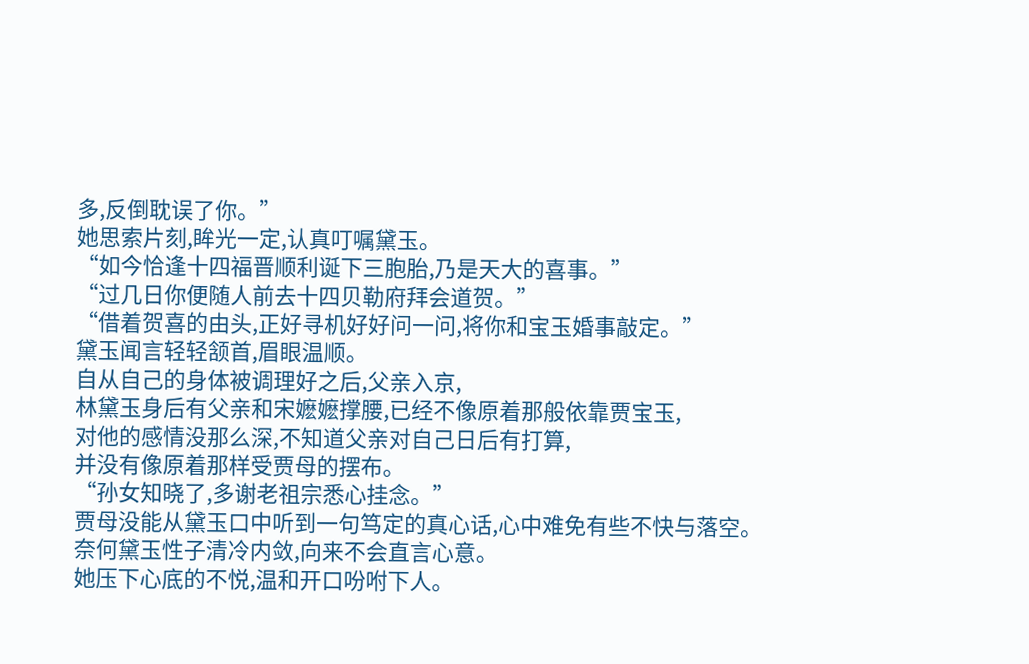多,反倒耽误了你。”
她思索片刻,眸光一定,认真叮嘱黛玉。
“如今恰逢十四福晋顺利诞下三胞胎,乃是天大的喜事。”
“过几日你便随人前去十四贝勒府拜会道贺。”
“借着贺喜的由头,正好寻机好好问一问,将你和宝玉婚事敲定。”
黛玉闻言轻轻颔首,眉眼温顺。
自从自己的身体被调理好之后,父亲入京,
林黛玉身后有父亲和宋嬷嬷撑腰,已经不像原着那般依靠贾宝玉,
对他的感情没那么深,不知道父亲对自己日后有打算,
并没有像原着那样受贾母的摆布。
“孙女知晓了,多谢老祖宗悉心挂念。”
贾母没能从黛玉口中听到一句笃定的真心话,心中难免有些不快与落空。
奈何黛玉性子清冷内敛,向来不会直言心意。
她压下心底的不悦,温和开口吩咐下人。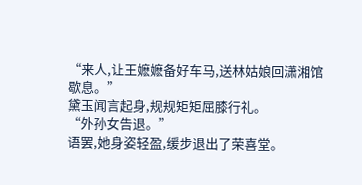“来人,让王嬷嬷备好车马,送林姑娘回潇湘馆歇息。”
黛玉闻言起身,规规矩矩屈膝行礼。
“外孙女告退。”
语罢,她身姿轻盈,缓步退出了荣喜堂。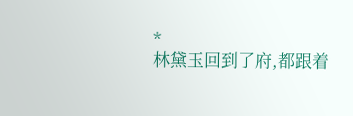*
林黛玉回到了府,都跟着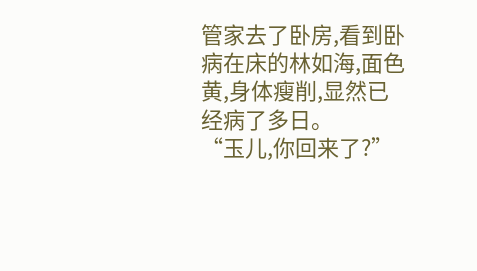管家去了卧房,看到卧病在床的林如海,面色黄,身体瘦削,显然已经病了多日。
“玉儿,你回来了?”